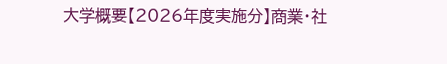大学概要【2026年度実施分】商業・社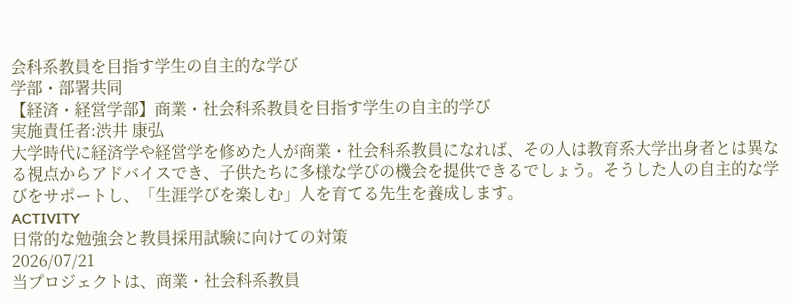会科系教員を目指す学生の自主的な学び
学部・部署共同
【経済・経営学部】商業・社会科系教員を目指す学生の自主的学び
実施責任者:渋井 康弘
大学時代に経済学や経営学を修めた人が商業・社会科系教員になれば、その人は教育系大学出身者とは異なる視点からアドバイスでき、子供たちに多様な学びの機会を提供できるでしょう。そうした人の自主的な学びをサポートし、「生涯学びを楽しむ」人を育てる先生を養成します。
ACTIVITY
日常的な勉強会と教員採用試験に向けての対策
2026/07/21
当プロジェクトは、商業・社会科系教員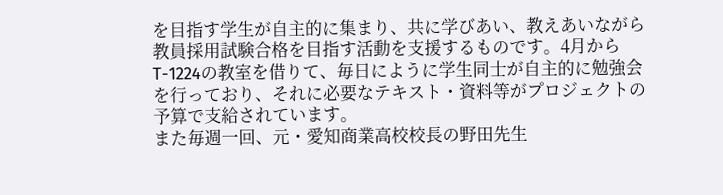を目指す学生が自主的に集まり、共に学びあい、教えあいながら教員採用試験合格を目指す活動を支援するものです。4月からT-1224の教室を借りて、毎日にように学生同士が自主的に勉強会を行っており、それに必要なテキスト・資料等がプロジェクトの予算で支給されています。
また毎週一回、元・愛知商業高校校長の野田先生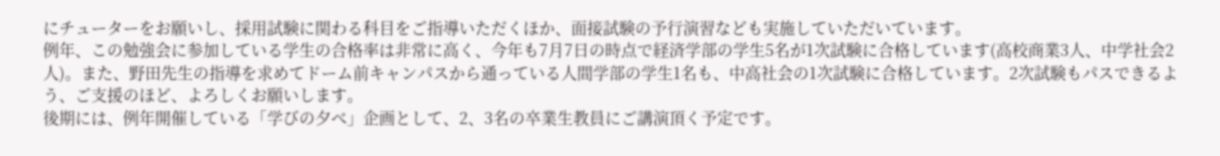にチューターをお願いし、採用試験に関わる科目をご指導いただくほか、面接試験の予行演習なども実施していただいています。
例年、この勉強会に参加している学生の合格率は非常に高く、今年も7月7日の時点で経済学部の学生5名が1次試験に合格しています(高校商業3人、中学社会2人)。また、野田先生の指導を求めてドーム前キャンパスから通っている人間学部の学生1名も、中高社会の1次試験に合格しています。2次試験もパスできるよう、ご支援のほど、よろしくお願いします。
後期には、例年開催している「学びの夕べ」企画として、2、3名の卒業生教員にご講演頂く予定です。